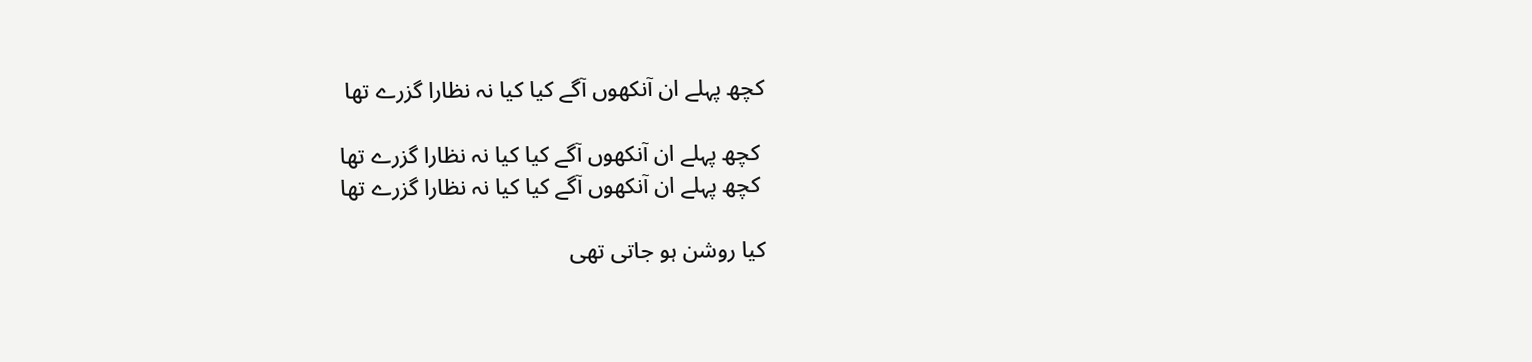کچھ پہلے ان آنکھوں آگے کیا کیا نہ نظارا گزرے تھا

 کچھ پہلے ان آنکھوں آگے کیا کیا نہ نظارا گزرے تھا
 کچھ پہلے ان آنکھوں آگے کیا کیا نہ نظارا گزرے تھا

کیا روشن ہو جاتی تھی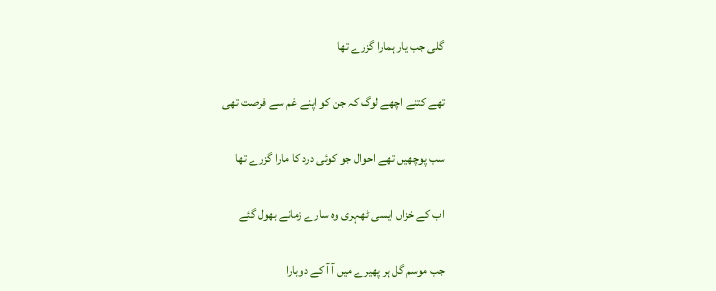گلی جب یار ہمارا گزرے تھا

تھے کتنے اچھے لوگ کہ جن کو اپنے غم سے فرصت تھی

سب پوچھیں تھے احوال جو کوئی درد کا مارا گزرے تھا

اب کے خزاں ایسی ٹھہری وہ سارے زمانے بھول گئے

جب موسم گل ہر پھیرے میں آ آ کے دوبارا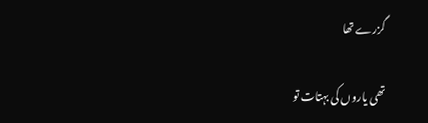گزرے تھا

تھی یاروں کی بہتات تو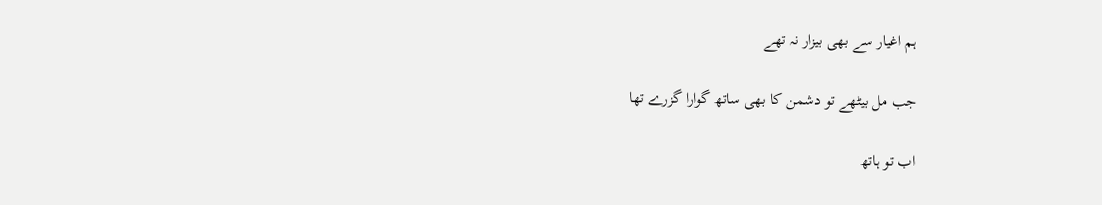ہم اغیار سے بھی بیزار نہ تھے

جب مل بیٹھے تو دشمن کا بھی ساتھ گوارا گزرے تھا

اب تو ہاتھ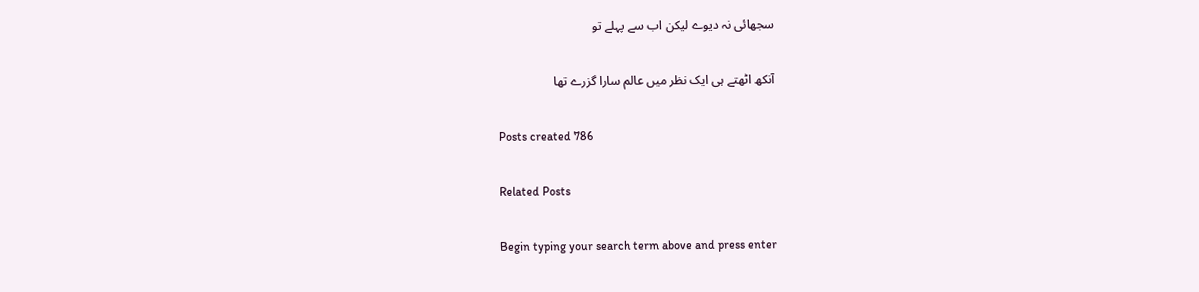سجھائی نہ دیوے لیکن اب سے پہلے تو

آنکھ اٹھتے ہی ایک نظر میں عالم سارا گزرے تھا

Posts created 786

Related Posts

Begin typing your search term above and press enter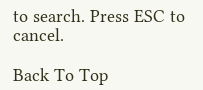to search. Press ESC to cancel.

Back To Top